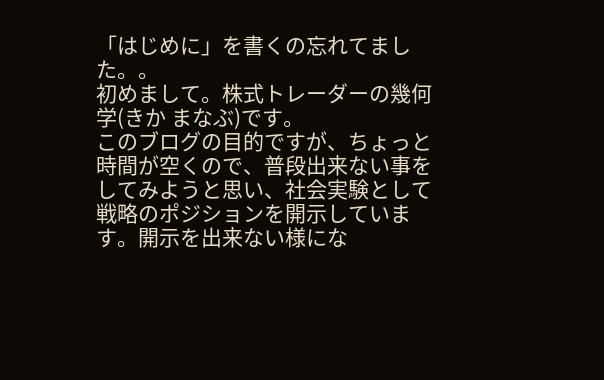「はじめに」を書くの忘れてました。。
初めまして。株式トレーダーの幾何 学(きか まなぶ)です。
このブログの目的ですが、ちょっと時間が空くので、普段出来ない事をしてみようと思い、社会実験として戦略のポジションを開示しています。開示を出来ない様にな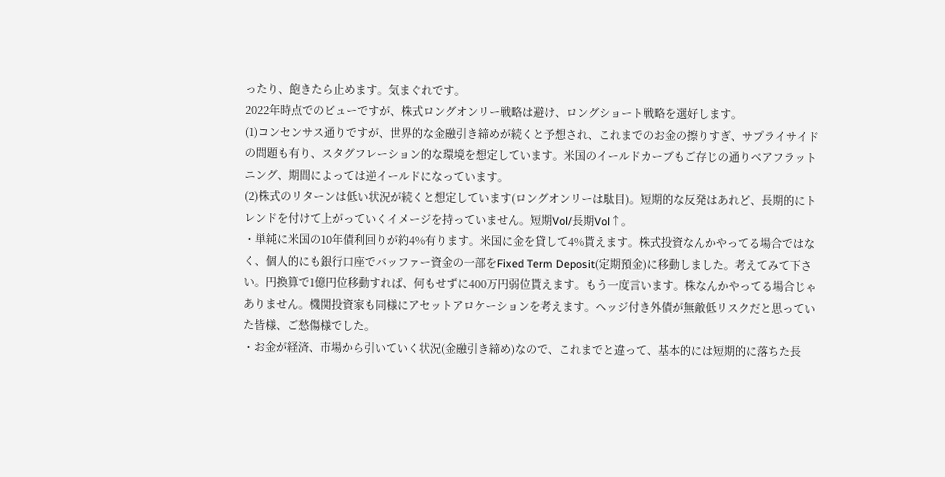ったり、飽きたら止めます。気まぐれです。
2022年時点でのビューですが、株式ロングオンリー戦略は避け、ロングショート戦略を選好します。
(1)コンセンサス通りですが、世界的な金融引き締めが続くと予想され、これまでのお金の擦りすぎ、サプライサイドの問題も有り、スタグフレーション的な環境を想定しています。米国のイールドカーブもご存じの通りベアフラットニング、期間によっては逆イールドになっています。
(2)株式のリターンは低い状況が続くと想定しています(ロングオンリーは駄目)。短期的な反発はあれど、長期的にトレンドを付けて上がっていくイメージを持っていません。短期Vol/長期Vol↑。
・単純に米国の10年債利回りが約4%有ります。米国に金を貸して4%貰えます。株式投資なんかやってる場合ではなく、個人的にも銀行口座でバッファー資金の一部をFixed Term Deposit(定期預金)に移動しました。考えてみて下さい。円換算で1億円位移動すれば、何もせずに400万円弱位貰えます。もう一度言います。株なんかやってる場合じゃありません。機関投資家も同様にアセットアロケーションを考えます。ヘッジ付き外債が無敵低リスクだと思っていた皆様、ご愁傷様でした。
・お金が経済、市場から引いていく状況(金融引き締め)なので、これまでと違って、基本的には短期的に落ちた長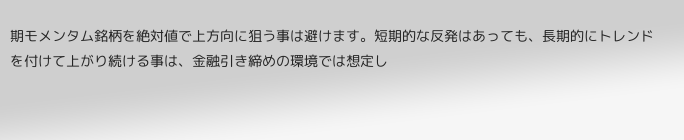期モメンタム銘柄を絶対値で上方向に狙う事は避けます。短期的な反発はあっても、長期的にトレンドを付けて上がり続ける事は、金融引き締めの環境では想定し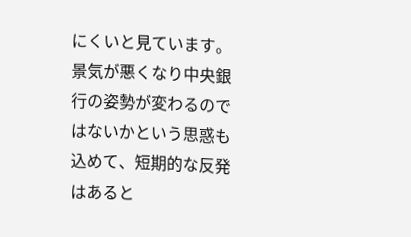にくいと見ています。景気が悪くなり中央銀行の姿勢が変わるのではないかという思惑も込めて、短期的な反発はあると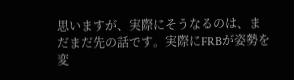思いますが、実際にそうなるのは、まだまだ先の話です。実際にFRBが姿勢を変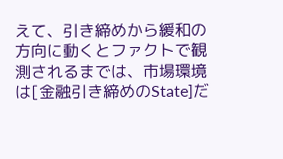えて、引き締めから緩和の方向に動くとファクトで観測されるまでは、市場環境は[金融引き締めのState]だ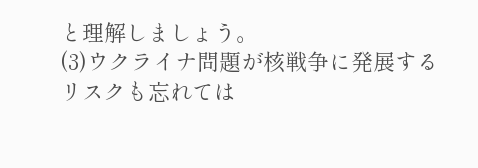と理解しましょう。
(3)ウクライナ問題が核戦争に発展するリスクも忘れては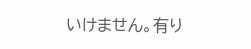いけません。有り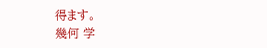得ます。
幾何 学